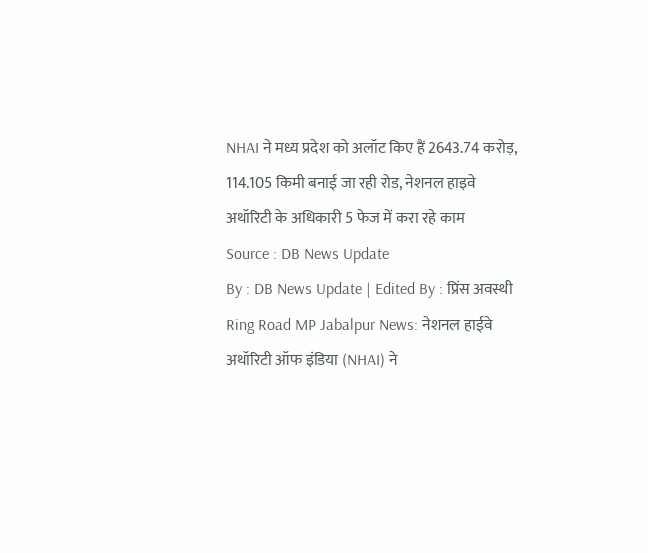NHAI ने मध्य प्रदेश को अलॉट किए हैं 2643.74 करोड़, 114.105 किमी बनाई जा रही रोड, नेशनल हाइवे अथॉरिटी के अधिकारी 5 फेज में करा रहे काम
Source : DB News Update
By : DB News Update | Edited By : प्रिंस अवस्थी
Ring Road MP Jabalpur News: नेशनल हाईवे अथॉरिटी ऑफ इंडिया (NHAI) ने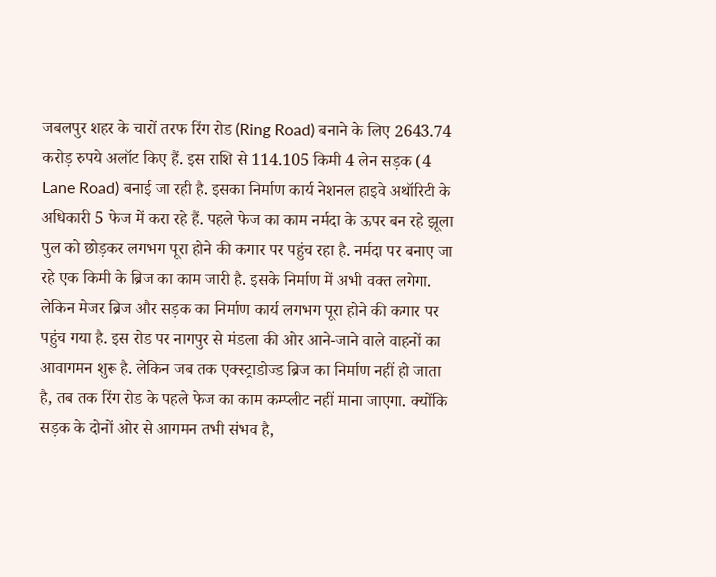जबलपुर शहर के चारों तरफ रिंग रोड (Ring Road) बनाने के लिए 2643.74 करोड़ रुपये अलॉट किए हैं. इस राशि से 114.105 किमी 4 लेन सड़क (4 Lane Road) बनाई जा रही है. इसका निर्माण कार्य नेशनल हाइवे अथॉरिटी के अधिकारी 5 फेज में करा रहे हैं. पहले फेज का काम नर्मदा के ऊपर बन रहे झूला पुल को छोड़कर लगभग पूरा होने की कगार पर पहुंच रहा है. नर्मदा पर बनाए जा रहे एक किमी के ब्रिज का काम जारी है. इसके निर्माण में अभी वक्त लगेगा. लेकिन मेजर ब्रिज और सड़क का निर्माण कार्य लगभग पूरा होने की कगार पर पहुंच गया है. इस रोड पर नागपुर से मंडला की ओर आने-जाने वाले वाहनों का आवागमन शुरू है. लेकिन जब तक एक्स्ट्राडोज्ड ब्रिज का निर्माण नहीं हो जाता है, तब तक रिंग रोड के पहले फेज का काम कम्प्लीट नहीं माना जाएगा. क्योंकि सड़क के दोनों ओर से आगमन तभी संभव है,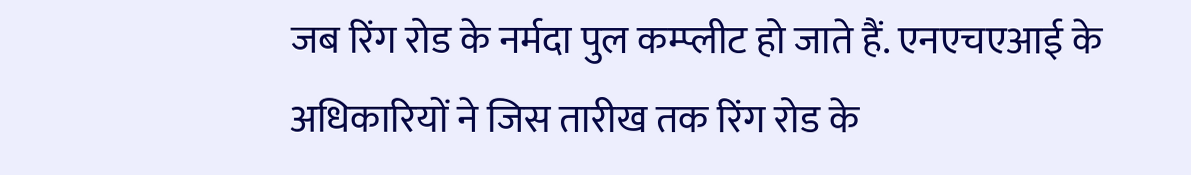जब रिंग रोड के नर्मदा पुल कम्प्लीट हो जाते हैं. एनएचएआई के अधिकारियों ने जिस तारीख तक रिंग रोड के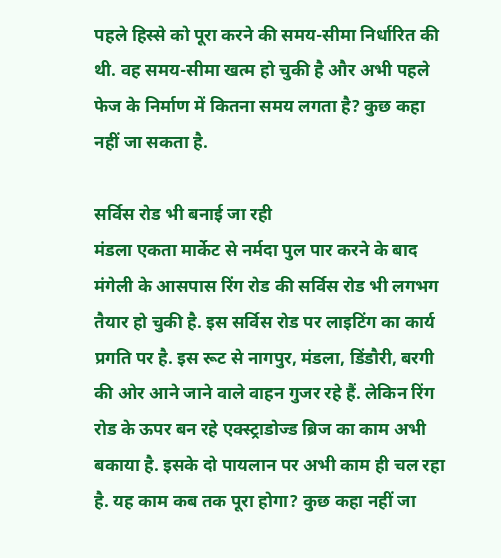पहले हिस्से को पूरा करने की समय-सीमा निर्धारित की थी. वह समय-सीमा खत्म हो चुकी है और अभी पहले फेज के निर्माण में कितना समय लगता है? कुछ कहा नहीं जा सकता है.

सर्विस रोड भी बनाई जा रही
मंडला एकता मार्केट से नर्मदा पुल पार करने के बाद मंगेली के आसपास रिंग रोड की सर्विस रोड भी लगभग तैयार हो चुकी है. इस सर्विस रोड पर लाइटिंग का कार्य प्रगति पर है. इस रूट से नागपुर, मंडला, डिंडौरी, बरगी की ओर आने जाने वाले वाहन गुजर रहे हैं. लेकिन रिंग रोड के ऊपर बन रहे एक्स्ट्राडोज्ड ब्रिज का काम अभी बकाया है. इसके दो पायलान पर अभी काम ही चल रहा है. यह काम कब तक पूरा होगा? कुछ कहा नहीं जा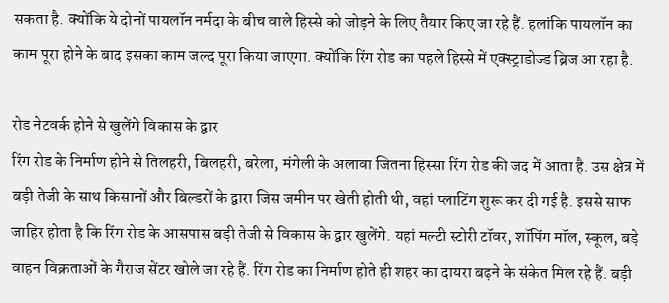सकता है. क्योंकि ये दोनों पायलॉन नर्मदा के बीच वाले हिस्से को जोड़ने के लिए तैयार किए जा रहे हैं. हलांकि पायलॉन का काम पूरा होने के बाद इसका काम जल्द पूरा किया जाएगा. क्योंकि रिंग रोड का पहले हिस्से में एक्स्ट्राडोज्ड ब्रिज आ रहा है.

रोड नेटवर्क होने से खुलेंगे विकास के द्वार
रिंग रोड के निर्माण होने से तिलहरी, बिलहरी, बरेला, मंगेली के अलावा जितना हिस्सा रिंग रोड की जद में आता है. उस क्षेत्र में बड़ी तेजी के साथ किसानों और बिल्डरों के द्वारा जिस जमीन पर खेती होती थी, वहां प्लाटिंग शुरू कर दी गई है. इससे साफ जाहिर होता है कि रिंग रोड के आसपास बड़ी तेजी से विकास के द्वार खुलेंगे. यहां मल्टी स्टोरी टॉवर, शॉपिंग मॉल, स्कूल, बड़े वाहन विक्रताओं के गैराज सेंटर खोले जा रहे हैं. रिंग रोड का निर्माण होते ही शहर का दायरा बढ़ने के संकेत मिल रहे हैं. बड़ी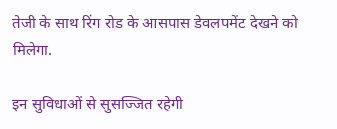तेजी के साथ रिंग रोड के आसपास डेवलपमेंट देखने को मिलेगा.

इन सुविधाओं से सुसज्जित रहेगी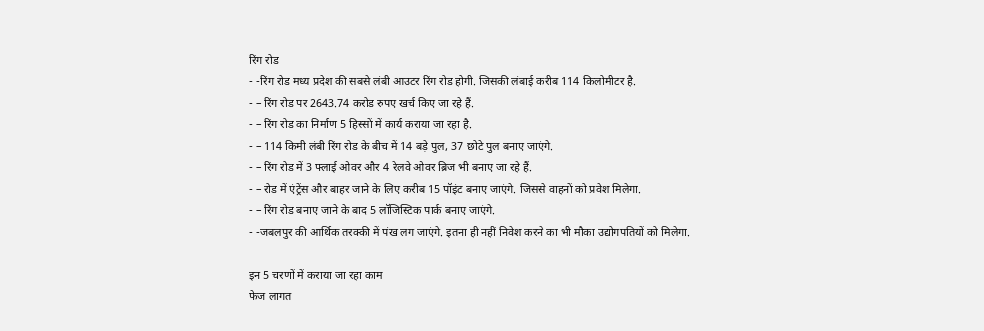रिंग रोड
- -रिंग रोड मध्य प्रदेश की सबसे लंबी आउटर रिंग रोड होगी. जिसकी लंबाई करीब 114 किलोमीटर है.
- – रिंग रोड पर 2643.74 करोड रुपए खर्च किए जा रहे हैं.
- – रिंग रोड का निर्माण 5 हिस्सों में कार्य कराया जा रहा है.
- – 114 किमी लंबी रिंग रोड के बीच में 14 बड़े पुल, 37 छोटे पुल बनाए जाएंगे.
- – रिंग रोड में 3 फ्लाई ओवर और 4 रेलवे ओवर ब्रिज भी बनाए जा रहे हैं.
- – रोड में एंट्रेंस और बाहर जाने के लिए करीब 15 पॉइंट बनाए जाएंगे. जिससे वाहनों को प्रवेश मिलेगा.
- – रिंग रोड बनाए जाने के बाद 5 लॉजिस्टिक पार्क बनाए जाएंगे.
- -जबलपुर की आर्थिक तरक्की में पंख लग जाएंगे. इतना ही नहीं निवेश करने का भी मौका उद्योगपतियों को मिलेगा.

इन 5 चरणों में कराया जा रहा काम
फेज लागत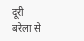दूरी
बरेला से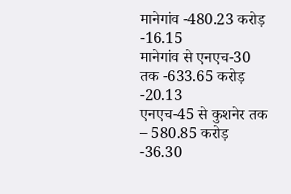मानेगांव -480.23 करोड़ -16.15
मानेगांव से एनएच-30 तक -633.65 करोड़ -20.13
एनएच-45 से कुशनेर तक – 580.85 करोड़ -36.30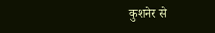कुशनेर से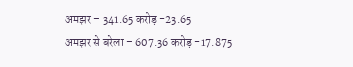अमझर – 341.65 करोड़ -23.65
अमझर से बरेला – 607.36 करोड़ -17.875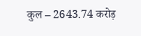कुल – 2643.74 करोड़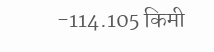-114.105 किमी